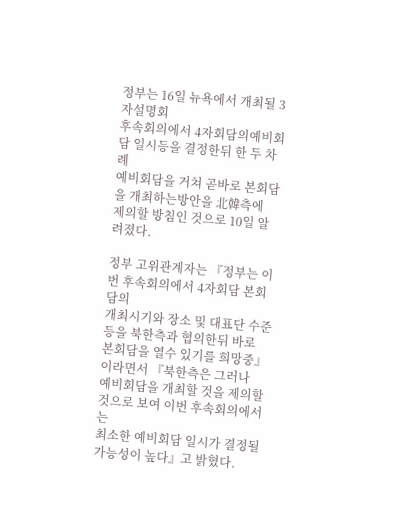정부는 16일 뉴욕에서 개최될 3자설명회
후속회의에서 4자회담의예비회담 일시등을 결정한뒤 한 두 차례
예비회담을 거쳐 곧바로 본회담을 개최하는방안을 北韓측에
제의할 방침인 것으로 10일 알려졌다.

정부 고위관계자는 『정부는 이번 후속회의에서 4자회담 본회담의
개최시기와 장소 및 대표단 수준등을 북한측과 협의한뒤 바로
본회담을 열수 있기를 희망중』이라면서 『북한측은 그러나
예비회담을 개최할 것을 제의할 것으로 보여 이번 후속회의에서는
최소한 예비회담 일시가 결정될 가능성이 높다』고 밝혔다.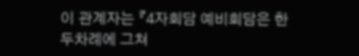이 관계자는 『4자회담 예비회담은 한 두차례에 그쳐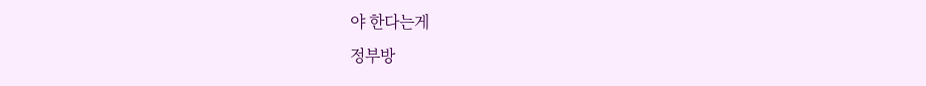야 한다는게
정부방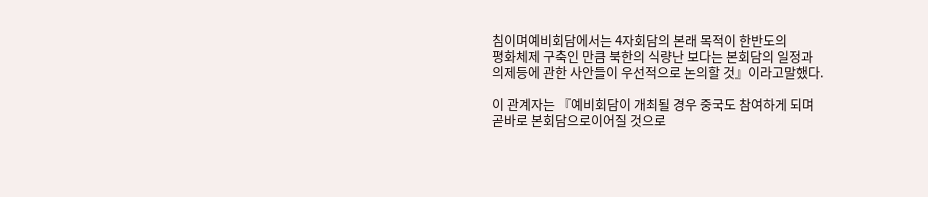침이며예비회담에서는 4자회담의 본래 목적이 한반도의
평화체제 구축인 만큼 북한의 식량난 보다는 본회담의 일정과
의제등에 관한 사안들이 우선적으로 논의할 것』이라고말했다.

이 관계자는 『예비회담이 개최될 경우 중국도 참여하게 되며
곧바로 본회담으로이어질 것으로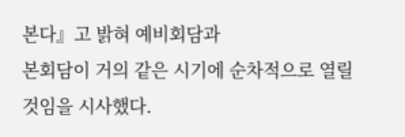본다』고 밝혀 예비회담과
본회담이 거의 같은 시기에 순차적으로 열릴 것임을 시사했다.